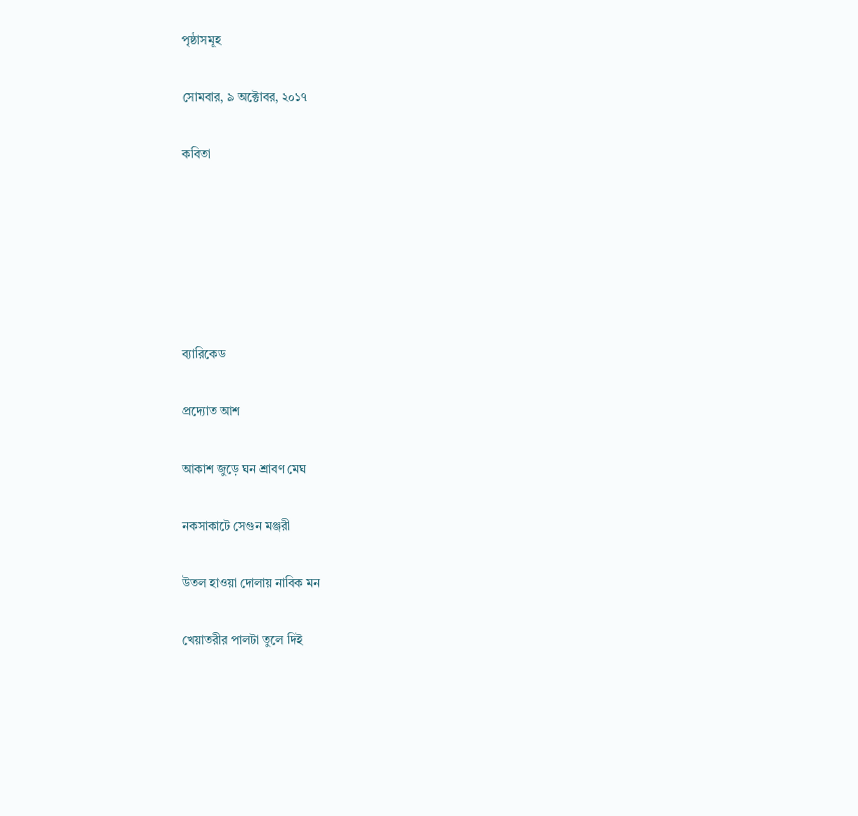পৃষ্ঠাসমূহ

সোমবার, ৯ অক্টোবর, ২০১৭

কবিতা






ব্যারিকেড

প্রদ‍্যোত আশ

আকাশ জুড়ে ঘন শ্রাবণ মেঘ

নকসাকাটে সেগুন মঞ্জরী

উতল হাওয়া দোলায় নাবিক মন

খেয়াতরীর পালটা তুলে দিই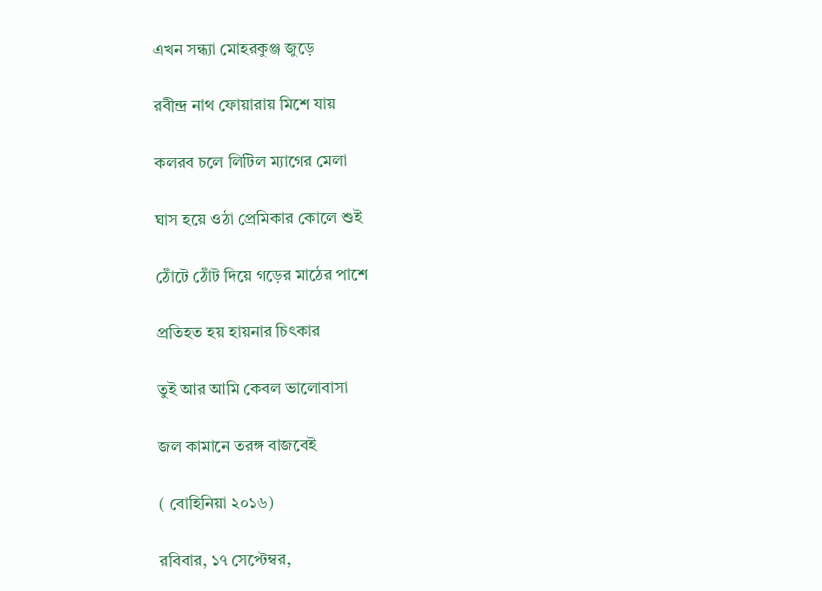এখন সন্ধ্যা মোহরকুঞ্জ জুড়ে

রবীন্দ্র নাথ ফোয়ারায় মিশে যায়

কলরব চলে লিটিল ম্যাগের মেলা

ঘাস হয়ে ওঠা প্রেমিকার কোলে শুই

ঠোঁটে ঠোঁট দিয়ে গড়ের মাঠের পাশে

প্রতিহত হয় হায়নার চিৎকার

তুই আর আমি কেবল ভালোবাসা

জল কামানে তরঙ্গ বাজবেই

( বোহিনিয়া ২০১৬)

রবিবার, ১৭ সেপ্টেম্বর,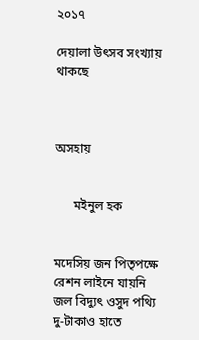২০১৭

দেয়ালা উৎসব সংখ্যায় থাকছে



অসহায়


      মইনুল হক


মদেসিয় জন পিতৃপক্ষে
রেশন লাইনে যায়নি
জল বিদ্যুৎ ওসুদ পথ্যি
দু-টাকাও হাতে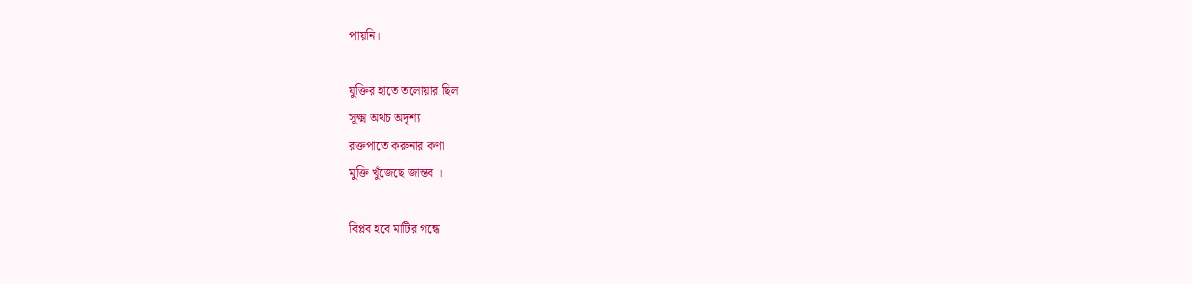পায়নি।

যুক্তির হাতে তলোয়ার ছিল
সূক্ষ্ম অথচ অদৃশ্য
রক্তপাতে করুনার কণা
মুক্তি খুঁজেছে জান্তব ।

বিপ্লব হবে মাটির গন্ধে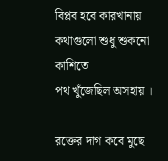বিপ্লব হবে কারখানায়
কথাগুলো শুধু শুকনো কাশিতে
পথ খুঁজেছিল অসহায় ।

রক্তের দাগ কবে মুছে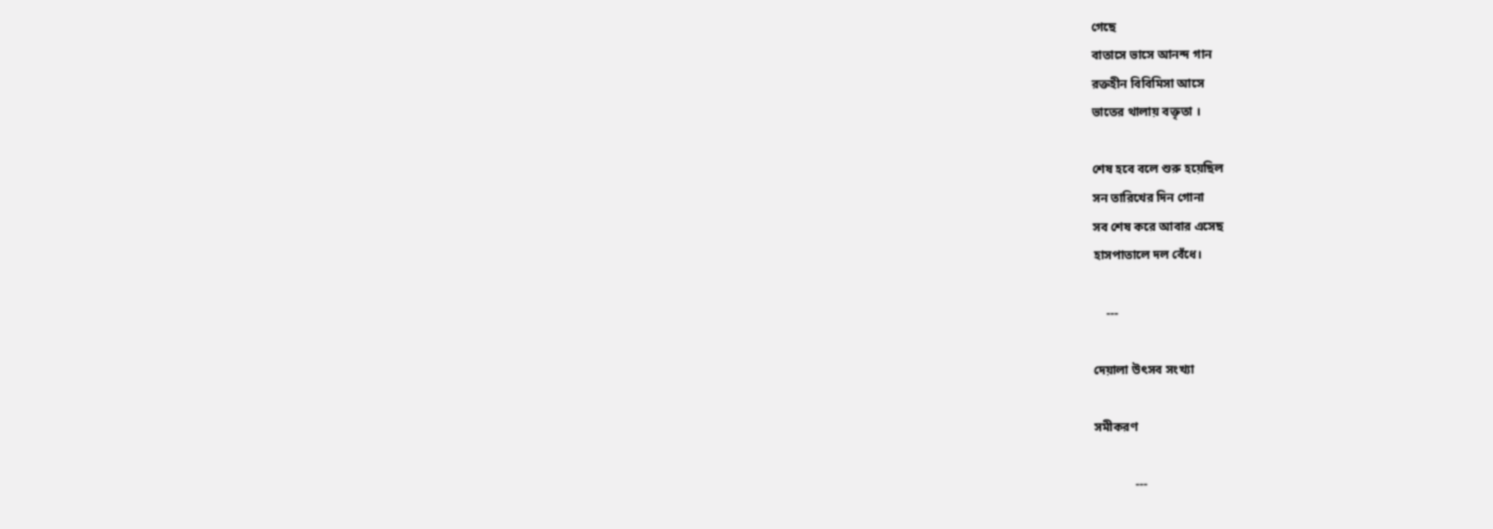গেছে
বাতাসে ভাসে আনন্দ গান
রক্তহীন বিবিমিসা আসে
ভাতের থালায় বক্তৃতা ।

শেষ হবে বলে শুরু হয়েছিল
সন তারিখের দিন গোনা
সব শেষ করে আবার এসেছ
হাসপাতালে দল বেঁধে।

    ---

দেয়ালা উৎসব সংখ‍্যা

সমীকরণ

             ---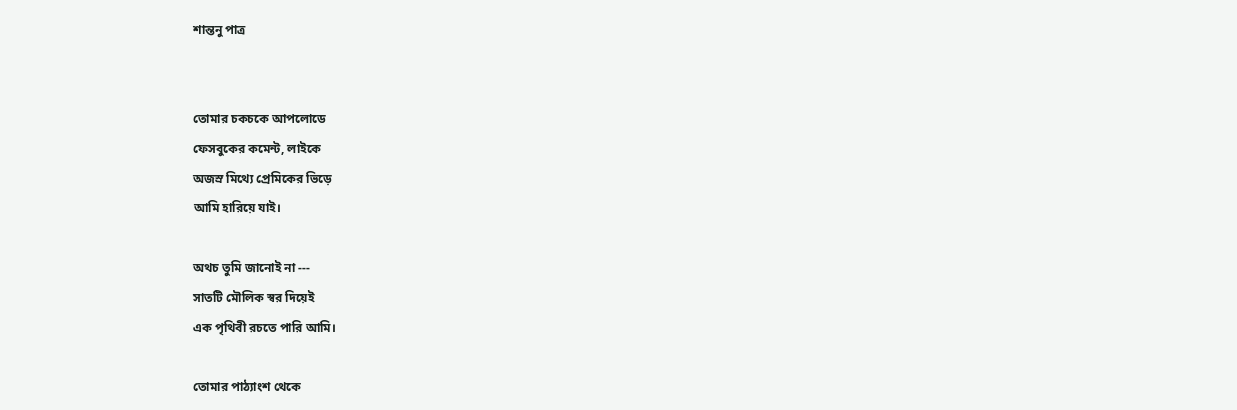শান্তনু পাত্র


তোমার চকচকে আপলোডে
ফেসবুকের কমেন্ট, লাইকে
অজস্র মিথ্যে প্রেমিকের ভিড়ে
আমি হারিয়ে যাই।

অথচ তুমি জানোই না ---
সাতটি মৌলিক স্বর দিয়েই
এক পৃথিবী রচতে পারি আমি।

তোমার পাঠ্যাংশ থেকে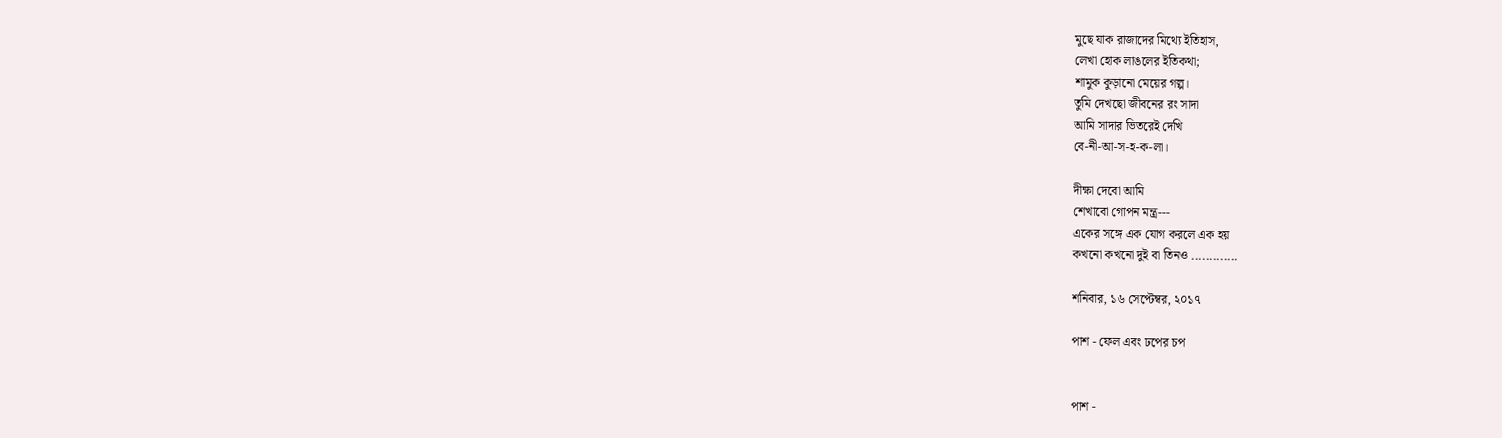মুছে যাক রাজাদের মিথ্যে ইতিহাস,
লেখা হোক লাঙলের ইতিকথা;
শামুক কুড়ানো মেয়ের গল্প।
তুমি দেখছো জীবনের রং সাদা
আমি সাদার ভিতরেই দেখি
বে-নী-আ-স-হ-ক-লা।

দীক্ষা দেবো আমি
শেখাবো গোপন মন্ত্র---
একের সঙ্গে এক যোগ করলে এক হয়
কখনো কখনো দুই বা তিনও .............

শনিবার, ১৬ সেপ্টেম্বর, ২০১৭

পাশ - ফেল এবং ঢপের চপ


পাশ -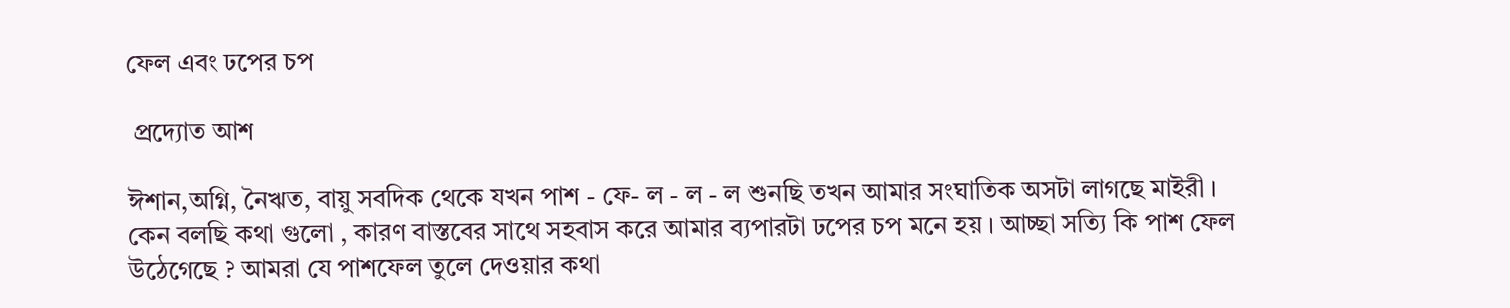ফেল এবং ঢপের চপ

 প্রদ্যোত আশ

ঈশান,অগ্নি, নৈঋত, বায়ু সবদিক থেকে যখন পাশ - ফে- ল - ল - ল শুনছি তখন আমার সংঘাতিক অসটা লাগছে মাইরী । কেন বলছি কথা গুলো , কারণ বাস্তবের সাথে সহবাস করে আমার ব্যপারটা ঢপের চপ মনে হয় । আচ্ছা সত্যি কি পাশ ফেল উঠেগেছে ? আমরা যে পাশফেল তুলে দেওয়ার কথা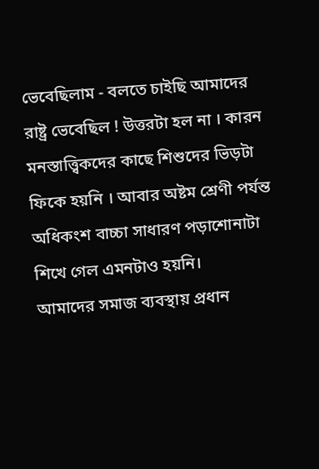ভেবেছিলাম - বলতে চাইছি আমাদের রাষ্ট্র ভেবেছিল ! উত্তরটা হল না । কারন মনস্তাত্ত্বিকদের কাছে শিশুদের ভিড়টা ফিকে হয়নি । আবার অষ্টম শ্রেণী পর্যন্ত অধিকংশ বাচ্চা সাধারণ পড়াশোনাটা শিখে গেল এমনটাও হয়নি।
আমাদের সমাজ ব্যবস্থায় প্রধান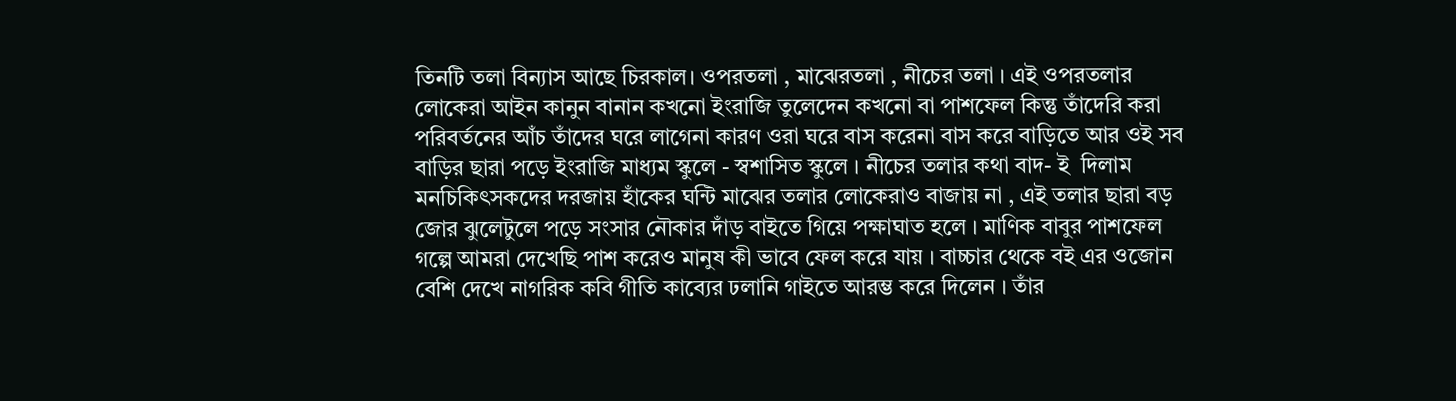তিনটি তলা বিন্যাস আছে চিরকাল। ওপরতলা , মাঝেরতলা , নীচের তলা । এই ওপরতলার লোকেরা আইন কানুন বানান কখনো ইংরাজি তুলেদেন কখনো বা পাশফেল কিন্তু তাঁদেরি করা পরিবর্তনের আঁচ তাঁদের ঘরে লাগেনা কারণ ওরা ঘরে বাস করেনা বাস করে বাড়িতে আর ওই সব বাড়ির ছারা পড়ে ইংরাজি মাধ্যম স্কুলে - স্বশাসিত স্কুলে । নীচের তলার কথা বাদ- ই  দিলাম মনচিকিৎসকদের দরজায় হাঁকের ঘন্টি মাঝের তলার লোকেরাও বাজায় না , এই তলার ছারা বড় জোর ঝুলেটুলে পড়ে সংসার নৌকার দাঁড় বাইতে গিয়ে পক্ষাঘাত হলে । মাণিক বাবুর পাশফেল গল্পে আমরা দেখেছি পাশ করেও মানুষ কী ভাবে ফেল করে যায় । বাচ্চার থেকে বই এর ওজোন বেশি দেখে নাগরিক কবি গীতি কাব্যের ঢলানি গাইতে আরম্ভ করে দিলেন । তাঁর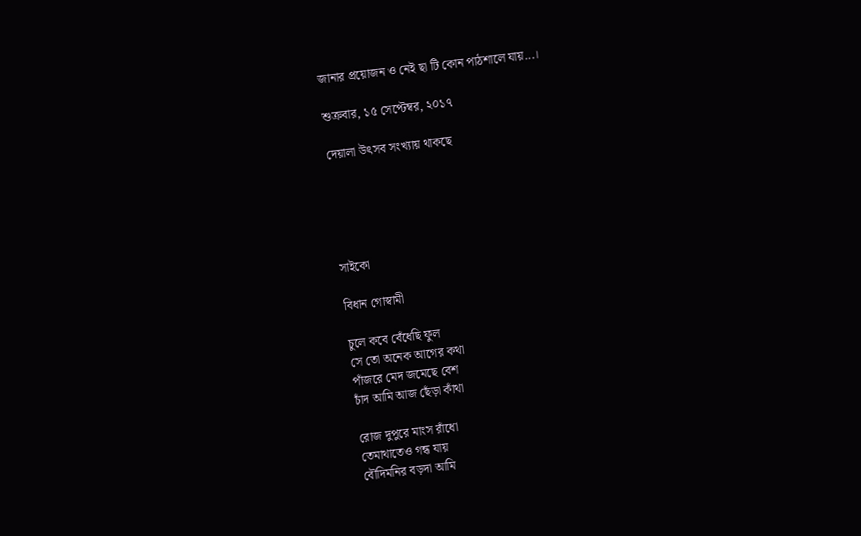জানার প্রয়োজন ও নেই ছা টি কোন পাঠশালে যায়...।

শুক্রবার, ১৫ সেপ্টেম্বর, ২০১৭

দেয়ালা উৎসব সংখ্যায় থাকছে





সাইকো

বিধান গোস্বামী

চুলে কবে বেঁধেছি ফুল
সে তো অনেক আগের কথা
পাঁজরে মেদ জমেছে বেশ
চাঁদ আমি আজ ছেঁড়া কাঁথা

রোজ দুপুরে মাংস রাঁধো
তেমাথাতেও গন্ধ যায়
বৌদিমনির বড়দা আমি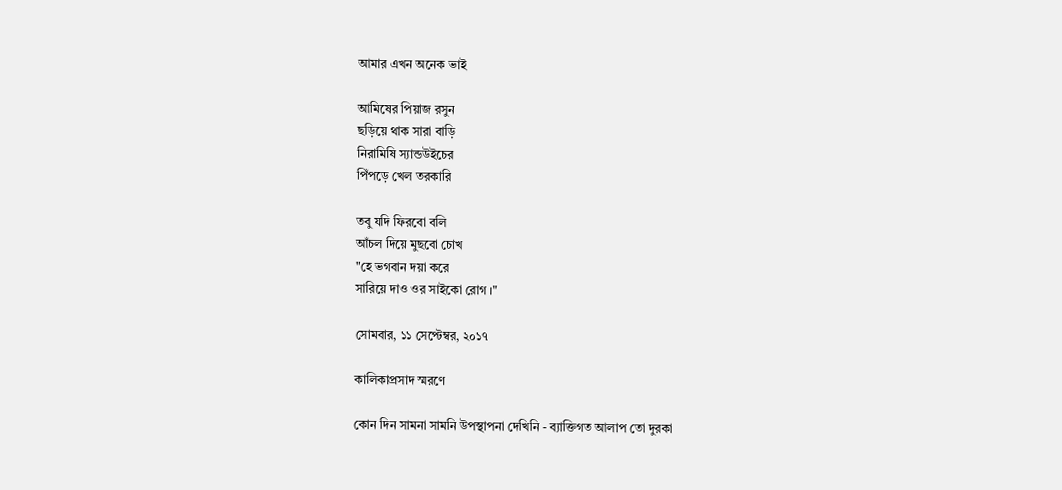আমার এখন অনেক ভাই

আমিষের পিয়াজ রসুন
ছড়িয়ে থাক সারা বাড়ি
নিরামিষি স্যান্ডউইচের
পিঁপড়ে খেল তরকারি

তবু যদি ফিরবো বলি
আঁচল দিয়ে মুছবো চোখ
"হে ভগবান দয়া করে
সারিয়ে দাও ওর সাইকো রোগ ।"

সোমবার, ১১ সেপ্টেম্বর, ২০১৭

কালিকাপ্রসাদ স্মরণে

কোন দিন সামনা সামনি উপস্থাপনা দেখিনি - ব‍্যাক্তিগত আলাপ তো দুরকা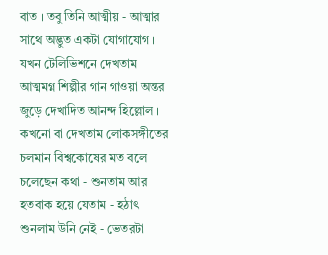বাত । তবু তিনি আত্মীয় - আত্মার সাথে অদ্ভুত একটা যোগাযোগ । যখন টেলিভিশনে দেখতাম আত্মমগ্ন শিল্পীর গান গাওয়া অন্তর জুড়ে দেখাদিত আনন্দ হিল্লোল । কখনো বা দেখতাম লোকসঙ্গীতের চলমান বিশ্বকোষের মত বলে চলেছেন কথা - শুনতাম আর হতবাক হয়ে যেতাম - হঠাৎ শুনলাম উনি নেই - ভেতরটা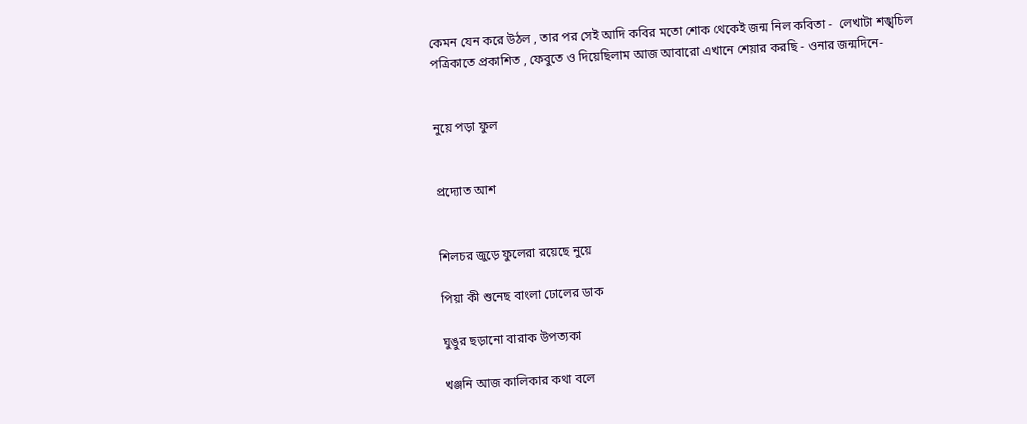কেমন যেন করে উঠল , তার পর সেই আদি কবির মতো শোক থেকেই জন্ম নিল কবিতা -  লেখাটা শঙ্খচিল পত্রিকাতে প্রকাশিত , ফেবুতে ও দিয়েছিলাম আজ আবারো এখানে শেয়ার করছি - ওনার জন্মদিনে-


নুয়ে পড়া ফুল


প্রদ‍্যোত আশ


শিলচর জুড়ে ফুলেরা রয়েছে নুয়ে

পিয়া কী শুনেছ বাংলা ঢোলের ডাক

ঘুঙুর ছড়ানো বারাক উপত্যকা

খঞ্জনি আজ কালিকার কথা বলে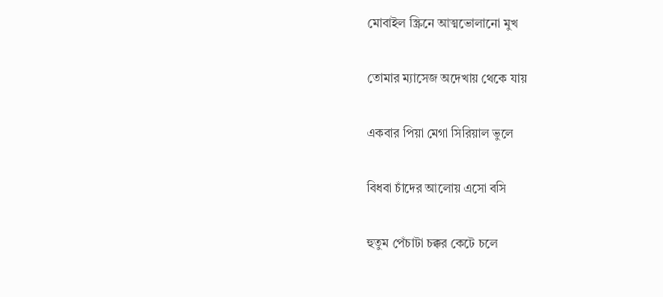মোবাইল স্ক্রিনে আত্মভোলানো মুখ

তোমার ম্যাসেজ অদেখায় থেকে যায়

একবার পিয়া মেগা সিরিয়াল ভুলে

বিধবা চাঁদের আলোয় এসো বসি

হুতুম পেঁচাটা চক্কর কেটে চলে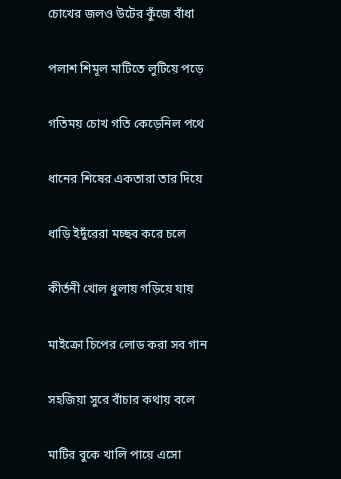চোখের জলও উটের কুঁজে বাঁধা

পলাশ শিমূল মাটিতে লুটিয়ে পড়ে

গতিময় চোখ গতি কেড়েনিল পথে

ধানের শিষের একতারা তার দিয়ে

ধাড়ি ইদুঁরেরা মচ্ছব করে চলে

কীর্তনী খোল ধুলায় গড়িয়ে যায়

মাইক্রো চিপের লোড করা সব গান

সহজিয়া সুরে বাঁচার কথায় বলে

মাটির বুকে খালি পায়ে এসো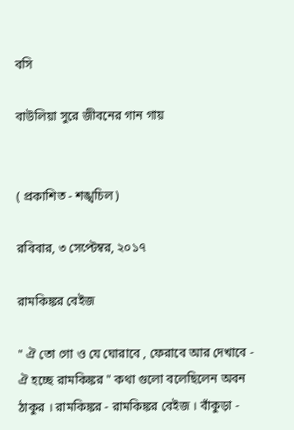বসি

বাউলিয়া সুরে জীবনের গান গায়


( প্রকাশিত - শঙ্খচিল )

রবিবার, ৩ সেপ্টেম্বর, ২০১৭

রামকিঙ্কর বেইজ

" ঐ তো গো ও যে ঘোরাবে , ফেরাবে আর দেখাবে - ঐ হচ্ছে রামকিঙ্কর " কথা গুলো বলেছিলেন অবন ঠাকুর । রামকিঙ্কর - রামকিঙ্কর বেইজ । বাঁকুড়া -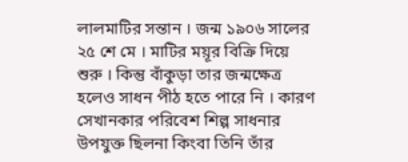লালমাটির সন্তান । জন্ম ১৯০৬ সালের ২৫ শে মে । মাটির ময়ূর বিক্রি দিয়ে শুরু । কিন্তু বাঁকুড়া তার জন্মক্ষেত্র হলেও সাধন পীঠ হতে পারে নি । কারণ সেখানকার পরিবেশ শিল্প সাধনার উপযুক্ত ছিলনা কিংবা তিনি তাঁর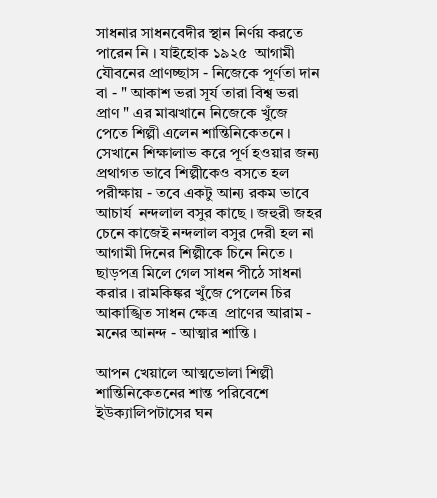সাধনার সাধনবেদীর স্থান নির্ণয় করতে পারেন নি । যাইহোক ১৯২৫  আগামী যৌবনের প্রাণচ্ছাস - নিজেকে পূর্ণতা দান বা - " আকাশ ভরা সূর্য তারা বিশ্ব ভরা প্রাণ " এর মাঝখানে নিজেকে খুঁজে পেতে শিল্পী এলেন শান্তিনিকেতনে । সেখানে শিক্ষালাভ করে পূর্ণ হওয়ার জন‍্য প্রথাগত ভাবে শিল্পীকেও বসতে হল পরীক্ষায় - তবে একটু আন‍্য রকম ভাবে আচার্য  নন্দলাল বসুর কাছে । জহুরী জহর চেনে কাজেই নন্দলাল বসুর দেরী হল না আগামী দিনের শিল্পীকে চিনে নিতে । ছাড়পত্র মিলে গেল সাধন পীঠে সাধনা করার । রামকিঙ্কর খুঁজে পেলেন চির আকাঙ্খিত সাধন ক্ষেত্র  প্রাণের আরাম - মনের আনন্দ - আত্মার শান্তি ।

আপন খেয়ালে আত্মভোলা শিল্পী শান্তিনিকেতনের শান্ত পরিবেশে ইউক্যালিপটাসের ঘন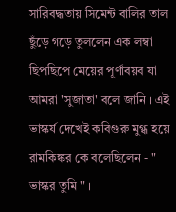সারিবদ্ধতায় সিমেন্ট বালির তাল ছুঁড়ে গড়ে তুললেন এক লম্বা ছিপছিপে মেয়ের পূর্ণাবয়ব যা আমরা 'সুজাতা' বলে জানি । এই  ভাস্কর্য দেখেই কবিগুরু মুগ্ধ হয়ে রামকিঙ্কর কে বলেছিলেন - " ভাস্কর তুমি " ।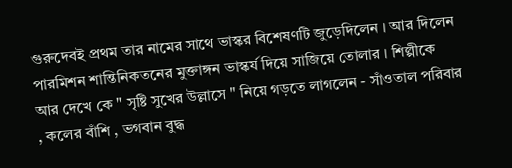গুরুদেবই প্রথম তার নামের সাথে ভাস্কর বিশেষণটি জুড়েদিলেন । আর দিলেন পারমিশন শান্তিনিকতনের মুক্তাঙ্গন ভাস্কর্য দিয়ে সাজিয়ে তোলার । শিল্পীকে আর দেখে কে " সৃষ্টি সুখের উল্লাসে " নিয়ে গড়তে লাগলেন - সাঁওতাল পরিবার , কলের বাঁশি , ভগবান বুদ্ধ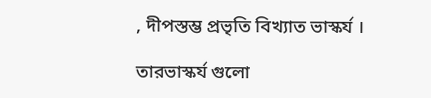, দীপস্তম্ভ প্রভৃতি বিখ্যাত ভাস্কর্য ।

তারভাস্কর্য গুলো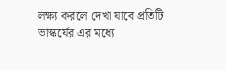লক্ষ‍্য করলে দেখা যাবে প্রতিটি ভাস্কর্যের এর মধ্যে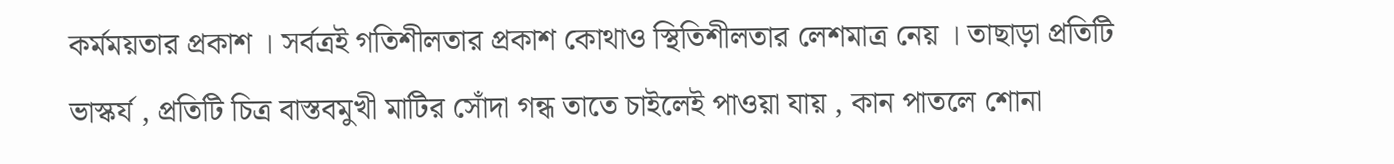কর্মময়তার প্রকাশ । সর্বত্রই গতিশীলতার প্রকাশ কোথাও স্থিতিশীলতার লেশমাত্র নেয় । তাছাড়া প্রতিটি ভাস্কর্য , প্রতিটি চিত্র বাস্তবমুখী মাটির সোঁদা গন্ধ তাতে চাইলেই পাওয়া যায় , কান পাতলে শোনা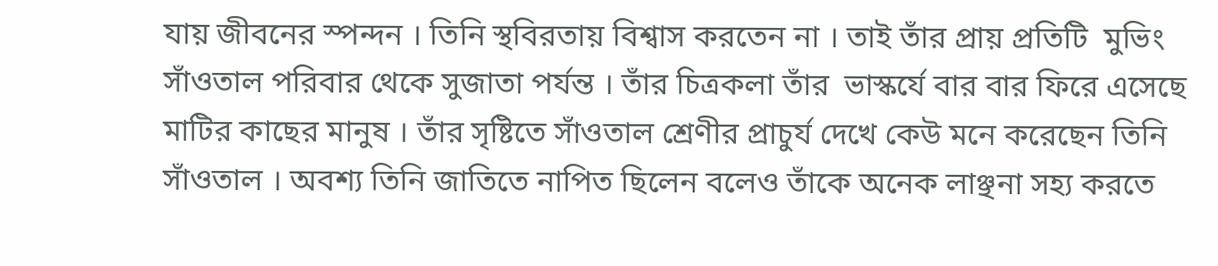যায় জীবনের স্পন্দন । তিনি স্থবিরতায় বিশ্বাস করতেন না । তাই তাঁর প্রায় প্রতিটি  মুভিং সাঁওতাল পরিবার থেকে সুজাতা পর্যন্ত । তাঁর চিত্রকলা তাঁর  ভাস্কর্যে বার বার ফিরে এসেছে মাটির কাছের মানুষ । তাঁর সৃষ্টিতে সাঁওতাল শ্রেণীর প্রাচুর্য দেখে কেউ মনে করেছেন তিনি সাঁওতাল । অবশ‍্য তিনি জাতিতে নাপিত ছিলেন বলেও তাঁকে অনেক লাঞ্ছনা সহ‍্য করতে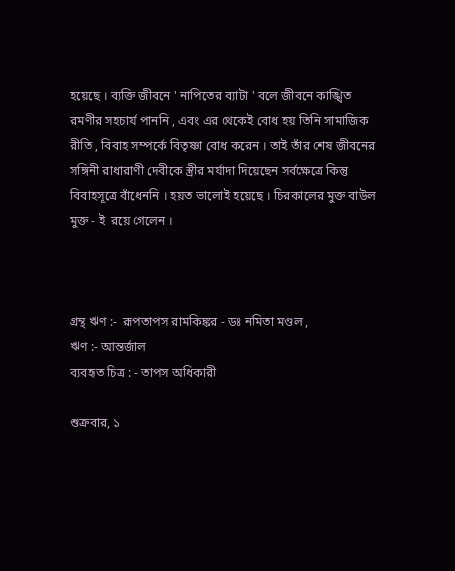হয়েছে । ব‍্যক্তি জীবনে ' নাপিতের ব‍্যাটা ' বলে জীবনে কাঙ্খিত রমণীর সহচার্য পাননি , এবং এর থেকেই বোধ হয় তিনি সামাজিক রীতি , বিবাহ সম্পর্কে বিতৃষ্ণা বোধ করেন । তাই তাঁর শেষ জীবনের সঙ্গিনী রাধারাণী দেবীকে স্ত্রীর মর্যাদা দিয়েছেন সর্বক্ষেত্রে কিন্তু বিবাহসূত্রে বাঁধেননি । হয়ত ভালোই হয়েছে । চিরকালের মুক্ত বাউল মুক্ত - ই  রয়ে গেলেন ।



গ্রন্থ ঋণ :-  রূপতাপস রামকিঙ্কর - ডঃ নমিতা মণ্ডল ,
ঋণ :- আন্তর্জাল
ব‍্যবহৃত চিত্র : - তাপস অধিকারী

শুক্রবার, ১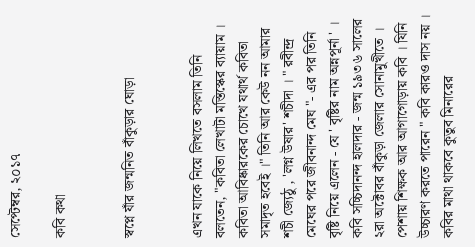সেপ্টেম্বর, ২০১৭

কবি কথা


স্বপ্নে যাঁর জন্মনিত বাঁকুড়ার ঘোড়া


এখন যাকে নিয়ে লিখতে বসলাম তিনি বলতেন, "কবিতা লেখাটা মস্তিস্কের ব‍্যায়াম । কবিতা আবিষ্কারকের চোখে যথার্থ কবিতা সমাদৃত হবেই ।" তিনি আর কেউ নন আমার শচী জ‍্যেঠু , 'লগ্ন উষার' শচীদা । " রবীন্দ্র মেঘের পরে জীবনান্দ মেঘ "- এর পর তিনি বৃষ্টি নিয়ে এলেন - যে ' বৃষ্টির নাম অন্নপূর্না ' । কবি সচ্চিদানন্দ হালদার - জন্ম ১৯৩৬ সালের ২রা অক্টোবর বাঁকুড়া জেলার সোনামুখীতে । পেশায় শিক্ষক আর আগাগোড়ায় কবি । যিনি উচ্চারণ করতে পারেন " কবি কারও দাস নয় । কবির মাথা থাকবে কুতুব মিনারের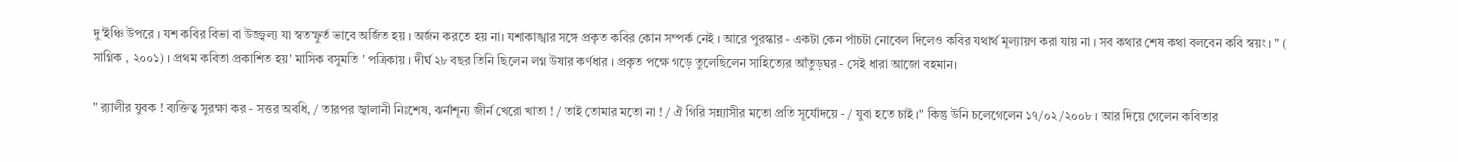দু'ইঞ্চি উপরে । যশ কবির বিভা বা উজ্জ্বল‍্য যা স্বতস্ফুর্ত ভাবে অর্জিত হয় । অর্জন করতে হয় না। যশাকাঙ্খার সঙ্গে প্রকৃত কবির কোন সম্পর্ক নেই । আরে পুরস্কার - একটা কেন পাঁচটা নোবেল দিলেও কবির যথার্থ মূল‍্যায়ণ করা যায় না । সব কথার শেষ কথা বলবেন কবি স্বয়ং । " ( সাগ্নিক , ২০০১) । প্রথম কবিতা প্রকাশিত হয়' মাসিক বসুমতি ' পত্রিকায় । দীর্ঘ ২৮ বছর তিনি ছিলেন লগ্ন উষার কর্ণধার । প্রকৃত পক্ষে গড়ে তুলেছিলেন সাহিত্যের আঁতুড়ঘর - সেই ধারা আজো বহমান।

" র‍্যালীর যুবক ! ব‍্যক্তিত্ব সুরক্ষা কর - সত্তর অবধি, / তারপর জ্বালানী নিঃশেষ, ঝর্নাশূন‍্য জীর্ন খেরো খাতা ! / তাই তোমার মতো না ! / ঐ গিরি সন্ন্যাসীর মতো প্রতি সূর্যোদয়ে - / যুবা হতে চাই ।" কিন্তু উনি চলেগেলেন ১৭/০২/২০০৮ । আর দিয়ে গেলেন কবিতার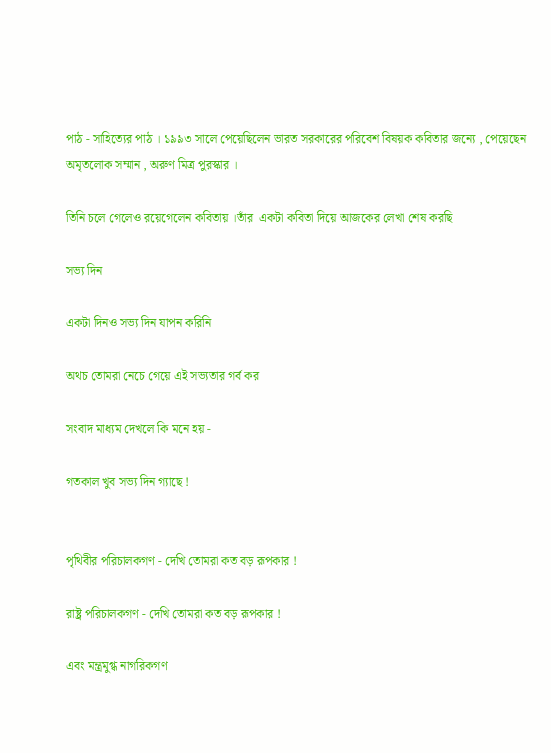পাঠ - সাহিত্যের পাঠ । ১৯৯৩ সালে পেয়েছিলেন ভারত সরকারের পরিবেশ বিষয়ক কবিতার জন‍্যে , পেয়েছেন অমৃতলোক সম্মান , অরুণ মিত্র পুরস্কার ।

তিনি চলে গেলেও রয়েগেলেন কবিতায় ।তাঁর  একটা কবিতা দিয়ে আজকের লেখা শেষ করছি

সভ‍্য দিন

একটা দিনও সভ‍্য দিন যাপন করিনি

অথচ তোমরা নেচে গেয়ে এই সভ্যতার গর্ব কর

সংবাদ মাধ‍্যম দেখলে কি মনে হয় -

গতকাল খুব সভ‍্য দিন গ‍্যাছে !


পৃথিবীর পরিচালকগণ - দেখি তোমরা কত বড় রূপকার !

রাষ্ট্র পরিচালকগণ - দেখি তোমরা কত বড় রূপকার !

এবং মন্ত্রমুগ্ধ নাগরিকগণ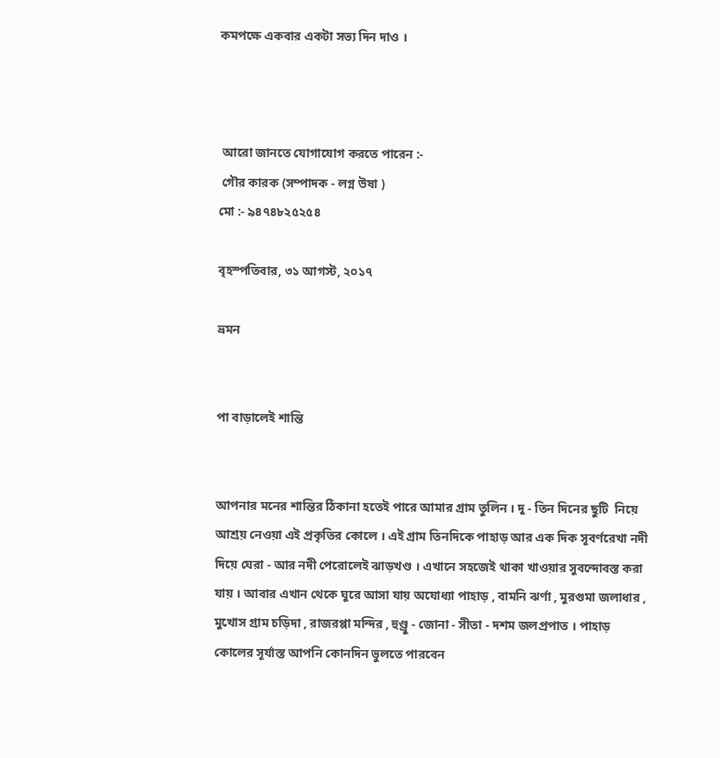কমপক্ষে একবার একটা সভ‍্য দিন দাও ।



 আরো জানতে যোগাযোগ করতে পারেন :-
 গৌর কারক (সম্পাদক - লগ্ন উষা )
মো :- ৯৪৭৪৮২৫২৫৪

বৃহস্পতিবার, ৩১ আগস্ট, ২০১৭

ভ্রমন


পা বাড়ালেই শান্তি


আপনার মনের শান্তির ঠিকানা হতেই পারে আমার গ্রাম তুলিন । দু - তিন দিনের ছুটি  নিয়ে আশ্রয় নেওয়া এই প্রকৃতির কোলে । এই গ্রাম তিনদিকে পাহাড় আর এক দিক সূবর্ণরেখা নদী দিয়ে ঘেরা - আর নদী পেরোলেই ঝাড়খণ্ড । এখানে সহজেই থাকা খাওয়ার সুবন্দোবস্ত করা যায় । আবার এখান থেকে ঘুরে আসা যায় অযোধ্যা পাহাড় , বামনি ঝর্ণা , মুরগুমা জলাধার , মুখোস গ্রাম চড়িদা , রাজরপ্পা মন্দির , হুণ্ড্রু - জোনা - সীতা - দশম জলপ্রপাত । পাহাড় কোলের সূর্যাস্ত আপনি কোনদিন ভুলতে পারবেন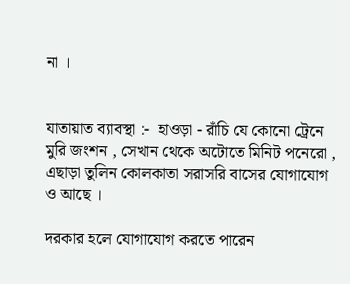না ।


যাতায়াত ব্যাবস্থা :-  হাওড়া - রাঁচি যে কোনো ট্রেনে মুরি জংশন , সেখান থেকে অটোতে মিনিট পনেরো , এছাড়া তুলিন কোলকাতা সরাসরি বাসের যোগাযোগ ও আছে ।

দরকার হলে যোগাযোগ করতে পারেন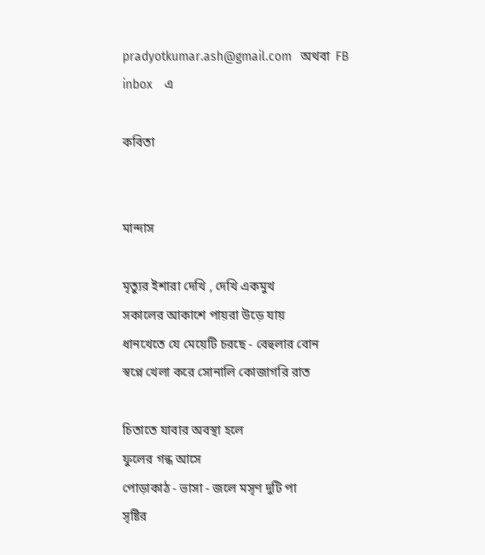pradyotkumar.ash@gmail.com   অথবা  FB inbox    এ

কবিতা


মান্দাস

মৃত্যুর ইশারা দেখি , দেখি একমুখ
সকালের আকাশে পায়রা উড়ে যায়
ধানখেতে যে মেয়েটি চরছে - বেহুলার বোন
স্বপ্নে খেলা করে সোনালি কোজাগরি রাত

চিতাতে যাবার অবস্থা হলে
ফুলের গন্ধ আসে
পোড়াকাঠ - ভাসা - জলে মসৃণ দুটি পা
সৃষ্টির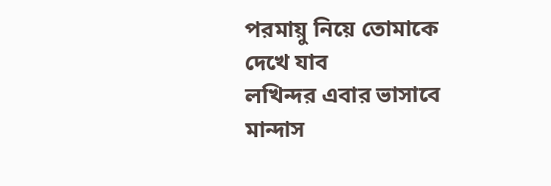পরমায়ু নিয়ে তোমাকে দেখে যাব
লখিন্দর এবার ভাসাবে মান্দাস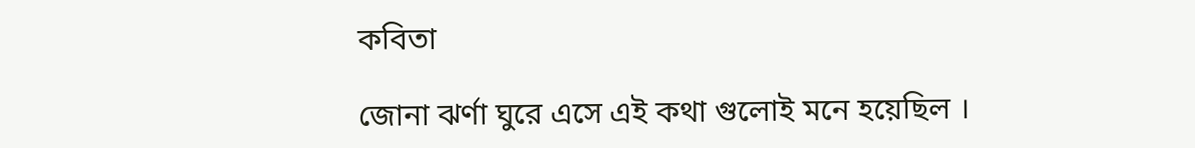কবিতা

জোনা ঝর্ণা ঘুরে এসে এই কথা গুলোই মনে হয়েছিল ।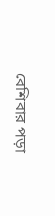বেশিবার পড়া